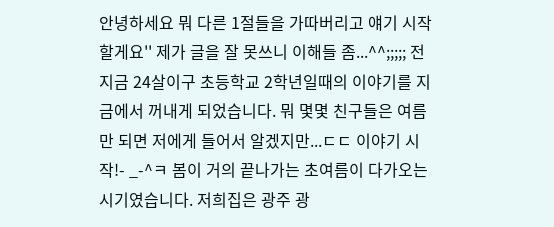안녕하세요 뭐 다른 1절들을 가따버리고 얘기 시작할게요'' 제가 글을 잘 못쓰니 이해들 좀...^^;;;;; 전 지금 24살이구 초등학교 2학년일때의 이야기를 지금에서 꺼내게 되었습니다. 뭐 몇몇 친구들은 여름만 되면 저에게 들어서 알겠지만...ㄷㄷ 이야기 시작!- _-^ㅋ 봄이 거의 끝나가는 초여름이 다가오는 시기였습니다. 저희집은 광주 광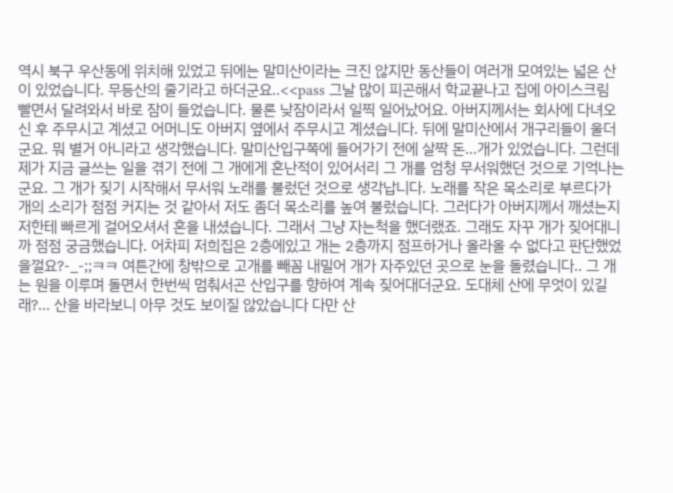역시 북구 우산동에 위치해 있었고 뒤에는 말미산이라는 크진 않지만 동산들이 여러개 모여있는 넓은 산이 있었습니다. 무등산의 줄기라고 하더군요..<<pass 그날 많이 피곤해서 학교끝나고 집에 아이스크림 빨면서 달려와서 바로 잠이 들었습니다. 물론 낮잠이라서 일찍 일어났어요. 아버지께서는 회사에 다녀오신 후 주무시고 계셨고 어머니도 아버지 옆에서 주무시고 계셨습니다. 뒤에 말미산에서 개구리들이 울더군요. 뭐 별거 아니라고 생각했습니다. 말미산입구쪽에 들어가기 전에 살짝 돈...개가 있었습니다. 그런데 제가 지금 글쓰는 일을 겪기 전에 그 개에게 혼난적이 있어서리 그 개를 엄청 무서워했던 것으로 기억나는군요. 그 개가 짖기 시작해서 무서워 노래를 불렀던 것으로 생각납니다. 노래를 작은 목소리로 부르다가 개의 소리가 점점 커지는 것 같아서 저도 좀더 목소리를 높여 불렀습니다. 그러다가 아버지께서 깨셨는지 저한테 빠르게 걸어오셔서 혼을 내셨습니다. 그래서 그냥 자는척을 했더랬죠. 그래도 자꾸 개가 짖어대니까 점점 궁금했습니다. 어차피 저희집은 2층에있고 개는 2층까지 점프하거나 올라올 수 없다고 판단했었을껄요?-_-;;ㅋㅋ 여튼간에 창밖으로 고개를 빼꼼 내밀어 개가 자주있던 곳으로 눈을 돌렸습니다.. 그 개는 원을 이루며 돌면서 한번씩 멈춰서곤 산입구를 향하여 계속 짖어대더군요. 도대체 산에 무엇이 있길래?... 산을 바라보니 아무 것도 보이질 않았습니다 다만 산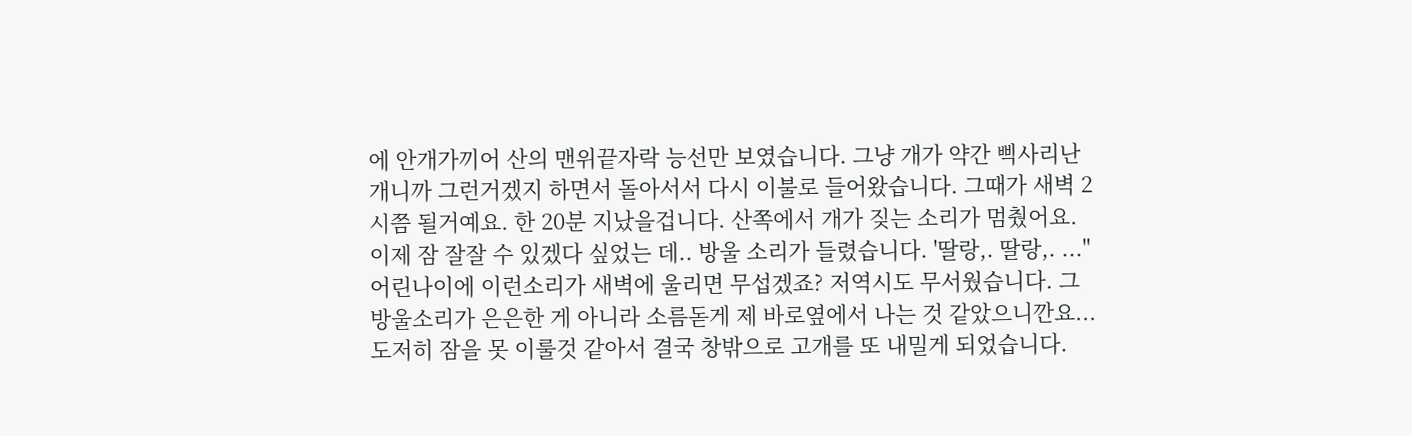에 안개가끼어 산의 맨위끝자락 능선만 보였습니다. 그냥 개가 약간 삑사리난 개니까 그런거겠지 하면서 돌아서서 다시 이불로 들어왔습니다. 그때가 새벽 2시쯤 될거예요. 한 20분 지났을겁니다. 산쪽에서 개가 짖는 소리가 멈췄어요. 이제 잠 잘잘 수 있겠다 싶었는 데.. 방울 소리가 들렸습니다. '딸랑,. 딸랑,. ..." 어린나이에 이런소리가 새벽에 울리면 무섭겠죠? 저역시도 무서웠습니다. 그 방울소리가 은은한 게 아니라 소름돋게 제 바로옆에서 나는 것 같았으니깐요...도저히 잠을 못 이룰것 같아서 결국 창밖으로 고개를 또 내밀게 되었습니다.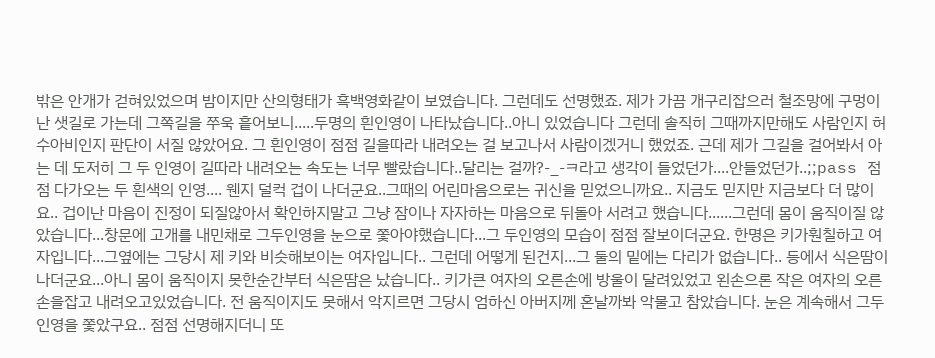밖은 안개가 걷혀있었으며 밤이지만 산의형태가 흑백영화같이 보였습니다. 그런데도 선명했죠. 제가 가끔 개구리잡으러 철조망에 구멍이난 샛길로 가는데 그쪽길을 쭈욱 흩어보니.....두명의 흰인영이 나타났습니다..아니 있었습니다 그런데 솔직히 그때까지만해도 사람인지 허수아비인지 판단이 서질 않았어요. 그 흰인영이 점점 길을따라 내려오는 걸 보고나서 사람이겠거니 했었죠. 근데 제가 그길을 걸어봐서 아는 데 도저히 그 두 인영이 길따라 내려오는 속도는 너무 빨랐습니다..달리는 걸까?-_-ㅋ라고 생각이 들었던가....안들었던가..;;pass 점점 다가오는 두 흰색의 인영.... 웬지 덜컥 겁이 나더군요..그때의 어린마음으로는 귀신을 믿었으니까요.. 지금도 믿지만 지금보다 더 많이요.. 겁이난 마음이 진정이 되질않아서 확인하지말고 그냥 잠이나 자자하는 마음으로 뒤돌아 서려고 했습니다......그런데 몸이 움직이질 않았습니다...창문에 고개를 내민채로 그두인영을 눈으로 쫓아야했습니다...그 두인영의 모습이 점점 잘보이더군요. 한명은 키가훤칠하고 여자입니다...그옆에는 그당시 제 키와 비슷해보이는 여자입니다.. 그런데 어떻게 된건지...그 둘의 밑에는 다리가 없습니다.. 등에서 식은땀이 나더군요...아니 몸이 움직이지 못한순간부터 식은땀은 났습니다.. 키가큰 여자의 오른손에 방울이 달려있었고 왼손으론 작은 여자의 오른손을잡고 내려오고있었습니다. 전 움직이지도 못해서 악지르면 그당시 엄하신 아버지께 혼날까봐 악물고 참았습니다. 눈은 계속해서 그두인영을 쫓았구요.. 점점 선명해지더니 또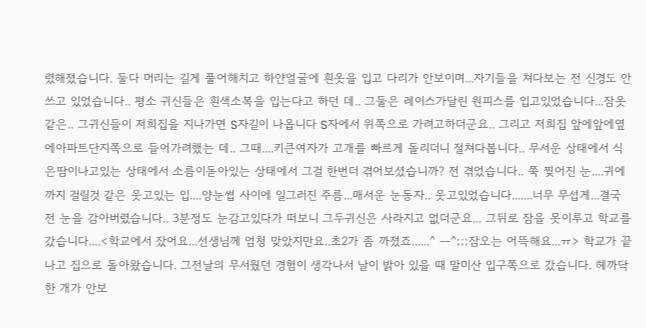렸해졌습니다. 둘다 머리는 길게 풀어해치고 하얀얼굴에 흰옷을 입고 다리가 안보이며...자기들을 쳐다보는 전 신경도 안쓰고 있었습니다.. 평소 귀신들은 흰색소복을 입는다고 하던 데.. 그둘은 레이스가달린 원피스를 입고있었습니다...잠옷같은.. 그귀신들이 저희집을 지나가면 S자길이 나옵니다 S자에서 위쪽으로 가려고하더군요.. 그리고 저희집 앞에앞에옆에아파트단지쪽으로 들어가려했는 데.. 그때....키큰여자가 고개를 빠르게 돌리더니 절쳐다봅니다.. 무서운 상태에서 식은땀이나고있는 상태에서 소름이돋아있는 상태에서 그걸 한번더 겪어보셨습니까? 전 겪었습니다.. 쭉 찢어진 눈....귀에까지 걸릴것 같은 웃고있는 입....양눈썹 사이에 일그러진 주름...매서운 눈동자.. 웃고있었습니다.......너무 무섭게...결국 전 눈을 감아버렸습니다.. 3분정도 눈감고있다가 떠보니 그두귀신은 사라지고 없더군요... 그뒤로 잠을 못이루고 학교를 갔습니다....<학교에서 잤어요...선생님께 엄청 맞았지만요..초2가 좀 까졌죠......^ ㅡ^;;;잠오는 어뜩해요...ㅠ> 학교가 끝나고 집으로 돌아왔습니다. 그전날의 무서웠던 경험이 생각나서 날이 밝아 있을 때 말미산 입구쪽으로 갔습니다. 헤까닥한 개가 안보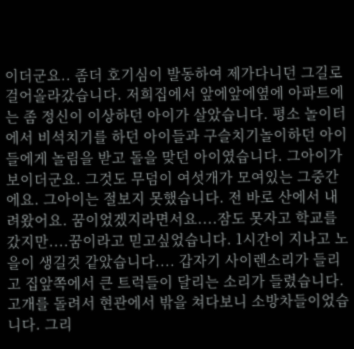이더군요.. 좀더 호기심이 발동하여 제가다니던 그길로 걸어올라갔습니다. 저희집에서 앞에앞에옆에 아파트에는 좀 정신이 이상하던 아이가 살았습니다. 평소 놀이터에서 비석치기를 하던 아이들과 구슬치기놀이하던 아이들에게 놀림을 받고 돌을 맞던 아이였습니다. 그아이가 보이더군요. 그것도 무덤이 여섯개가 모여있는 그중간에요. 그아이는 절보지 못했습니다. 전 바로 산에서 내려왔어요. 꿈이었겠지라면서요....잠도 못자고 학교를 갔지만....꿈이라고 믿고싶었습니다. 1시간이 지나고 노을이 생길것 같았습니다.... 갑자기 사이렌소리가 들리고 집앞쪽에서 큰 트럭들이 달리는 소리가 들렸습니다. 고개를 돌려서 현관에서 밖을 쳐다보니 소방차들이었습니다. 그리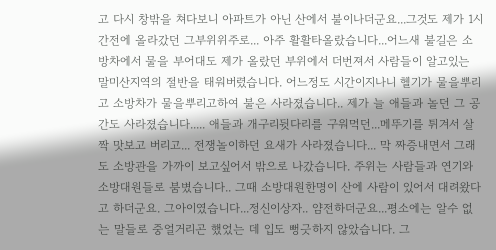고 다시 창밖을 쳐다보니 아파트가 아닌 산에서 불이나더군요...그것도 제가 1시간전에 올라갔던 그부위위주로... 아주 활활타올랐습니다...어느새 불길은 소방차에서 물을 부어대도 제가 올랐던 부위에서 더번져서 사람들이 알고있는 말미산지역의 절반을 태워버렸습니다. 어느정도 시간이지나니 헬기가 물을뿌리고 소방차가 물을뿌리고하여 불은 사라졌습니다.. 제가 늘 애들과 놀던 그 공간도 사라졌습니다..... 애들과 개구리뒷다리를 구워먹던...메뚜기를 튀겨서 살짝 맛보고 버리고... 전쟁놀이하던 요새가 사라졌습니다... 막 짜증내면서 그래도 소방관을 가까이 보고싶어서 밖으로 나갔습니다. 주위는 사람들과 연기와 소방대원들로 붐볐습니다.. 그때 소방대원한명이 산에 사람이 있어서 대려왔다고 하더군요. 그아이였습니다...정신이상자.. 얌전하더군요...평소에는 알수 없는 말들로 중얼거리곤 했었는 데 입도 뻥긋하지 않았습니다. 그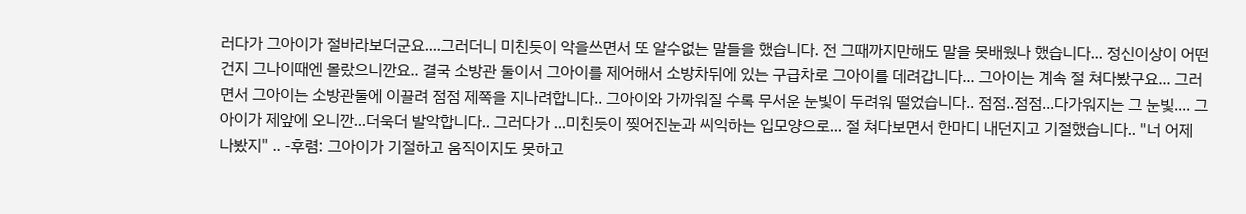러다가 그아이가 절바라보더군요....그러더니 미친듯이 악을쓰면서 또 알수없는 말들을 했습니다. 전 그때까지만해도 말을 못배웠나 했습니다... 정신이상이 어떤건지 그나이때엔 몰랐으니깐요.. 결국 소방관 둘이서 그아이를 제어해서 소방차뒤에 있는 구급차로 그아이를 데려갑니다... 그아이는 계속 절 쳐다봤구요... 그러면서 그아이는 소방관둘에 이끌려 점점 제쪽을 지나려합니다.. 그아이와 가까워질 수록 무서운 눈빛이 두려워 떨었습니다.. 점점..점점...다가워지는 그 눈빛.... 그아이가 제앞에 오니깐...더욱더 발악합니다.. 그러다가 ...미친듯이 찢어진눈과 씨익하는 입모양으로... 절 쳐다보면서 한마디 내던지고 기절했습니다.. "너 어제 나봤지" .. -후렴: 그아이가 기절하고 움직이지도 못하고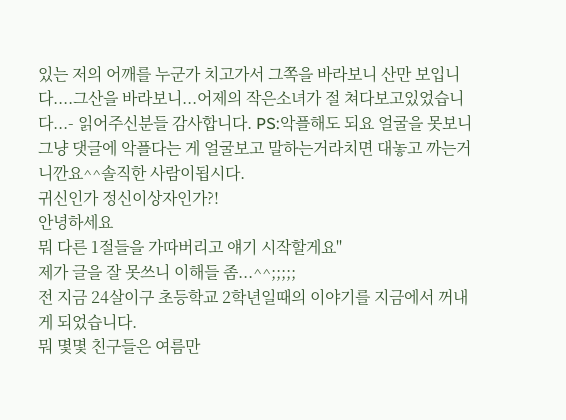있는 저의 어깨를 누군가 치고가서 그쪽을 바라보니 산만 보입니다....그산을 바라보니...어제의 작은소녀가 절 쳐다보고있었습니다...- 읽어주신분들 감사합니다. PS:악플해도 되요 얼굴을 못보니 그냥 댓글에 악플다는 게 얼굴보고 말하는거라치면 대놓고 까는거니깐요^^솔직한 사람이됩시다.
귀신인가 정신이상자인가?!
안녕하세요
뭐 다른 1절들을 가따버리고 얘기 시작할게요''
제가 글을 잘 못쓰니 이해들 좀...^^;;;;;
전 지금 24살이구 초등학교 2학년일때의 이야기를 지금에서 꺼내게 되었습니다.
뭐 몇몇 친구들은 여름만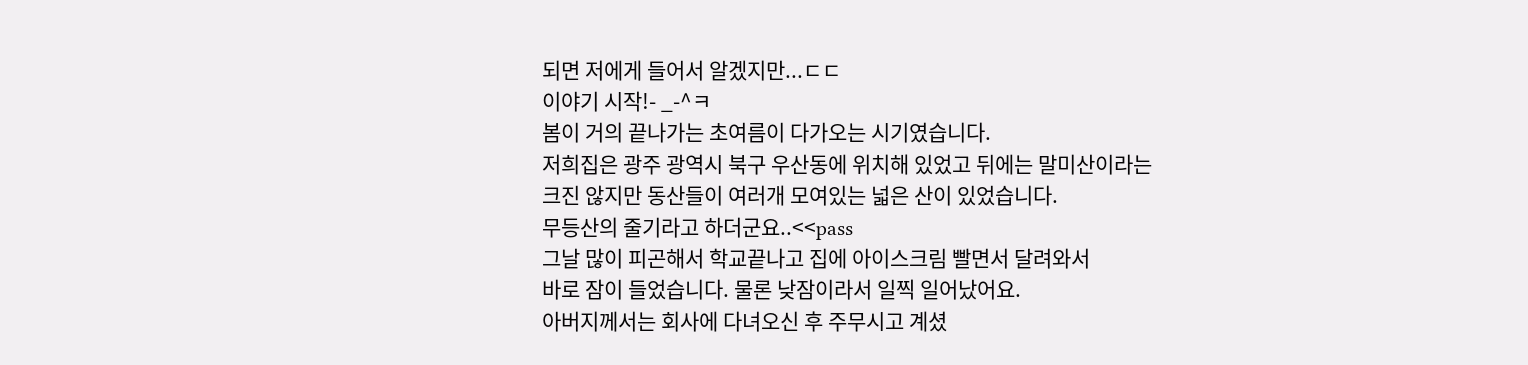되면 저에게 들어서 알겠지만...ㄷㄷ
이야기 시작!- _-^ㅋ
봄이 거의 끝나가는 초여름이 다가오는 시기였습니다.
저희집은 광주 광역시 북구 우산동에 위치해 있었고 뒤에는 말미산이라는
크진 않지만 동산들이 여러개 모여있는 넓은 산이 있었습니다.
무등산의 줄기라고 하더군요..<<pass
그날 많이 피곤해서 학교끝나고 집에 아이스크림 빨면서 달려와서
바로 잠이 들었습니다. 물론 낮잠이라서 일찍 일어났어요.
아버지께서는 회사에 다녀오신 후 주무시고 계셨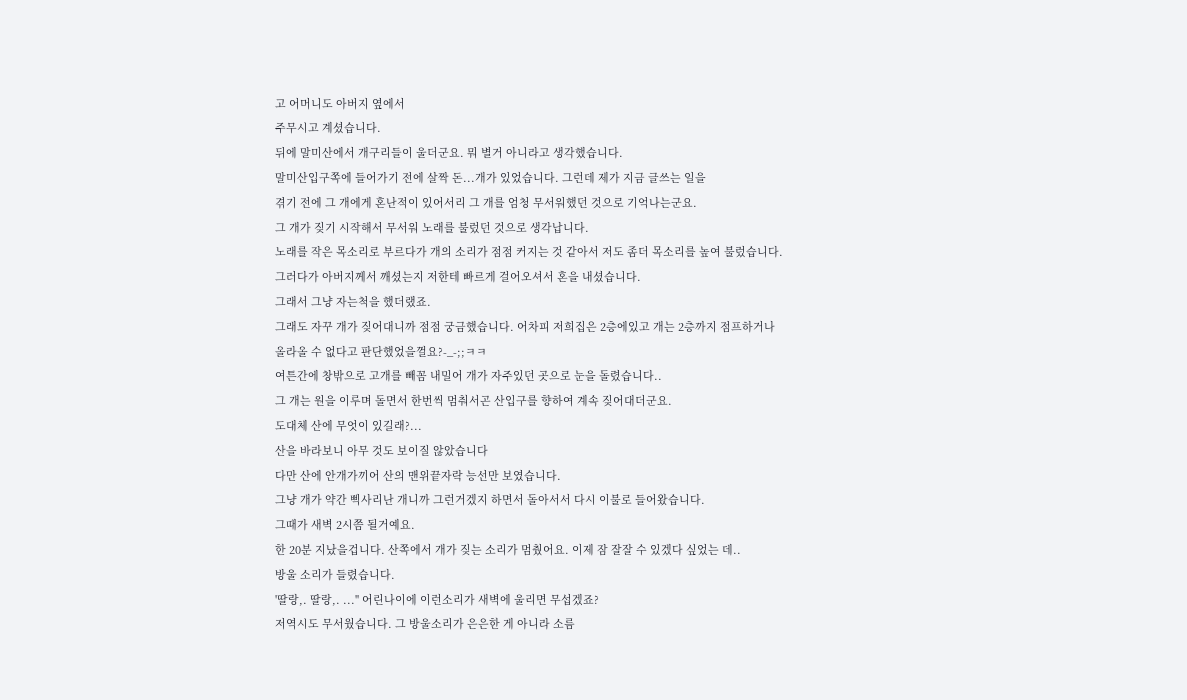고 어머니도 아버지 옆에서
주무시고 계셨습니다.
뒤에 말미산에서 개구리들이 울더군요. 뭐 별거 아니라고 생각했습니다.
말미산입구쪽에 들어가기 전에 살짝 돈...개가 있었습니다. 그런데 제가 지금 글쓰는 일을
겪기 전에 그 개에게 혼난적이 있어서리 그 개를 엄청 무서워했던 것으로 기억나는군요.
그 개가 짖기 시작해서 무서워 노래를 불렀던 것으로 생각납니다.
노래를 작은 목소리로 부르다가 개의 소리가 점점 커지는 것 같아서 저도 좀더 목소리를 높여 불렀습니다.
그러다가 아버지께서 깨셨는지 저한테 빠르게 걸어오셔서 혼을 내셨습니다.
그래서 그냥 자는척을 했더랬죠.
그래도 자꾸 개가 짖어대니까 점점 궁금했습니다. 어차피 저희집은 2층에있고 개는 2층까지 점프하거나
올라올 수 없다고 판단했었을껄요?-_-;;ㅋㅋ
여튼간에 창밖으로 고개를 빼꼼 내밀어 개가 자주있던 곳으로 눈을 돌렸습니다..
그 개는 원을 이루며 돌면서 한번씩 멈춰서곤 산입구를 향하여 계속 짖어대더군요.
도대체 산에 무엇이 있길래?...
산을 바라보니 아무 것도 보이질 않았습니다
다만 산에 안개가끼어 산의 맨위끝자락 능선만 보였습니다.
그냥 개가 약간 삑사리난 개니까 그런거겠지 하면서 돌아서서 다시 이불로 들어왔습니다.
그때가 새벽 2시쯤 될거예요.
한 20분 지났을겁니다. 산쪽에서 개가 짖는 소리가 멈췄어요. 이제 잠 잘잘 수 있겠다 싶었는 데..
방울 소리가 들렸습니다.
'딸랑,. 딸랑,. ..." 어린나이에 이런소리가 새벽에 울리면 무섭겠죠?
저역시도 무서웠습니다. 그 방울소리가 은은한 게 아니라 소름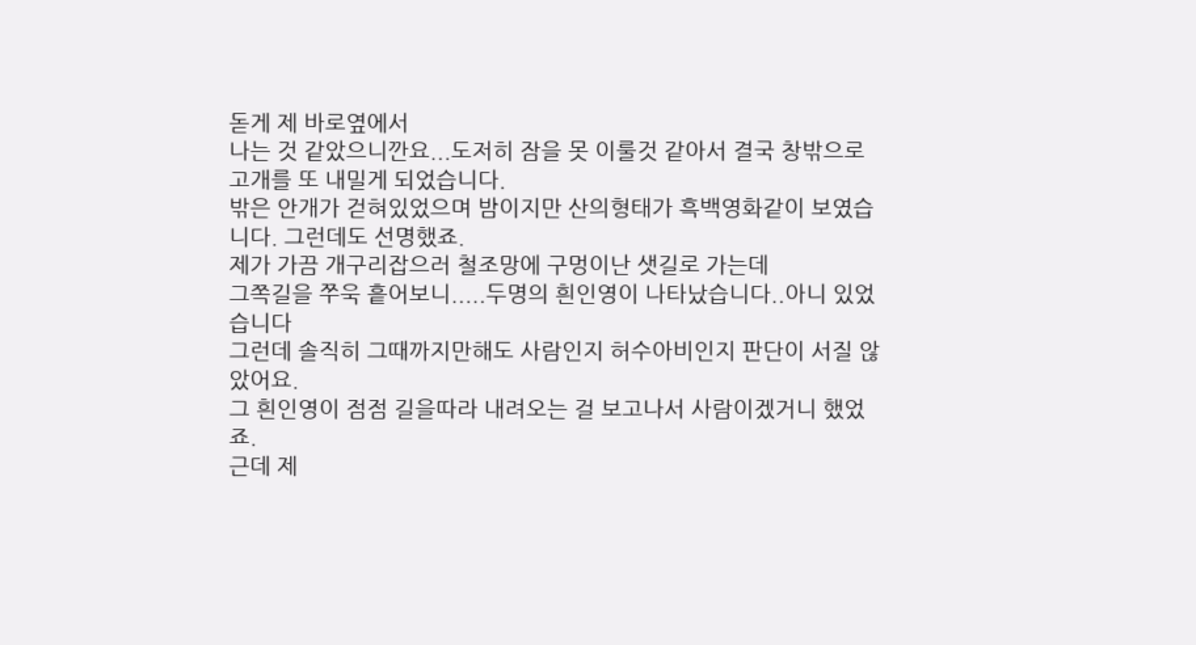돋게 제 바로옆에서
나는 것 같았으니깐요...도저히 잠을 못 이룰것 같아서 결국 창밖으로 고개를 또 내밀게 되었습니다.
밖은 안개가 걷혀있었으며 밤이지만 산의형태가 흑백영화같이 보였습니다. 그런데도 선명했죠.
제가 가끔 개구리잡으러 철조망에 구멍이난 샛길로 가는데
그쪽길을 쭈욱 흩어보니.....두명의 흰인영이 나타났습니다..아니 있었습니다
그런데 솔직히 그때까지만해도 사람인지 허수아비인지 판단이 서질 않았어요.
그 흰인영이 점점 길을따라 내려오는 걸 보고나서 사람이겠거니 했었죠.
근데 제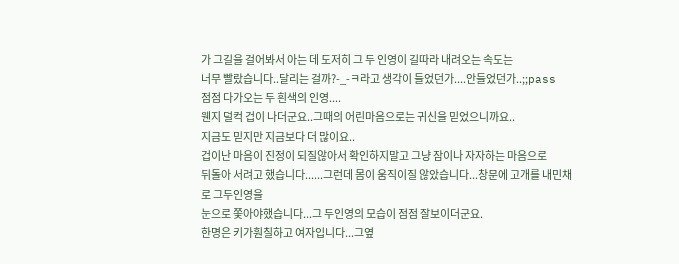가 그길을 걸어봐서 아는 데 도저히 그 두 인영이 길따라 내려오는 속도는
너무 빨랐습니다..달리는 걸까?-_-ㅋ라고 생각이 들었던가....안들었던가..;;pass
점점 다가오는 두 흰색의 인영....
웬지 덜컥 겁이 나더군요..그때의 어린마음으로는 귀신을 믿었으니까요..
지금도 믿지만 지금보다 더 많이요..
겁이난 마음이 진정이 되질않아서 확인하지말고 그냥 잠이나 자자하는 마음으로
뒤돌아 서려고 했습니다......그런데 몸이 움직이질 않았습니다...창문에 고개를 내민채로 그두인영을
눈으로 쫓아야했습니다...그 두인영의 모습이 점점 잘보이더군요.
한명은 키가훤칠하고 여자입니다...그옆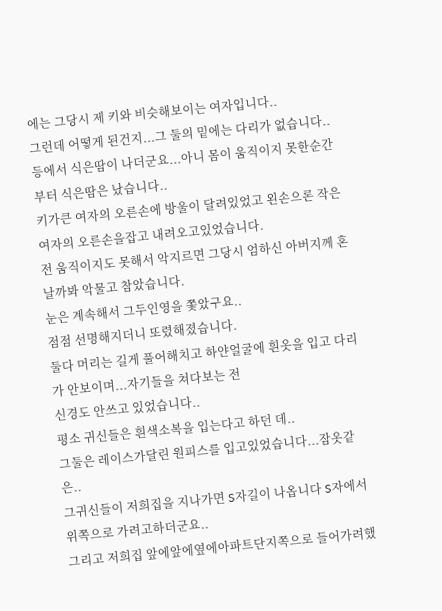에는 그당시 제 키와 비슷해보이는 여자입니다..
그런데 어떻게 된건지...그 둘의 밑에는 다리가 없습니다..
등에서 식은땀이 나더군요...아니 몸이 움직이지 못한순간부터 식은땀은 났습니다..
키가큰 여자의 오른손에 방울이 달려있었고 왼손으론 작은 여자의 오른손을잡고 내려오고있었습니다.
전 움직이지도 못해서 악지르면 그당시 엄하신 아버지께 혼날까봐 악물고 참았습니다.
눈은 계속해서 그두인영을 쫓았구요..
점점 선명해지더니 또렸해졌습니다.
둘다 머리는 길게 풀어해치고 하얀얼굴에 흰옷을 입고 다리가 안보이며...자기들을 쳐다보는 전
신경도 안쓰고 있었습니다..
평소 귀신들은 흰색소복을 입는다고 하던 데..
그둘은 레이스가달린 원피스를 입고있었습니다...잠옷같은..
그귀신들이 저희집을 지나가면 S자길이 나옵니다 S자에서 위쪽으로 가려고하더군요..
그리고 저희집 앞에앞에옆에아파트단지쪽으로 들어가려했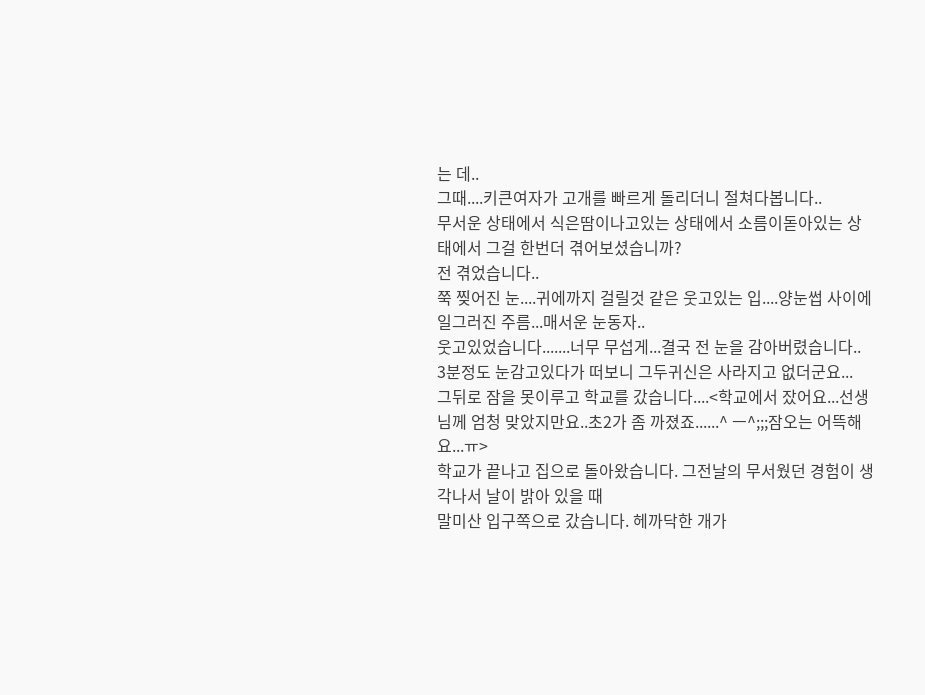는 데..
그때....키큰여자가 고개를 빠르게 돌리더니 절쳐다봅니다..
무서운 상태에서 식은땀이나고있는 상태에서 소름이돋아있는 상태에서 그걸 한번더 겪어보셨습니까?
전 겪었습니다..
쭉 찢어진 눈....귀에까지 걸릴것 같은 웃고있는 입....양눈썹 사이에 일그러진 주름...매서운 눈동자..
웃고있었습니다.......너무 무섭게...결국 전 눈을 감아버렸습니다..
3분정도 눈감고있다가 떠보니 그두귀신은 사라지고 없더군요...
그뒤로 잠을 못이루고 학교를 갔습니다....<학교에서 잤어요...선생님께 엄청 맞았지만요..초2가 좀 까졌죠......^ ㅡ^;;;잠오는 어뜩해요...ㅠ>
학교가 끝나고 집으로 돌아왔습니다. 그전날의 무서웠던 경험이 생각나서 날이 밝아 있을 때
말미산 입구쪽으로 갔습니다. 헤까닥한 개가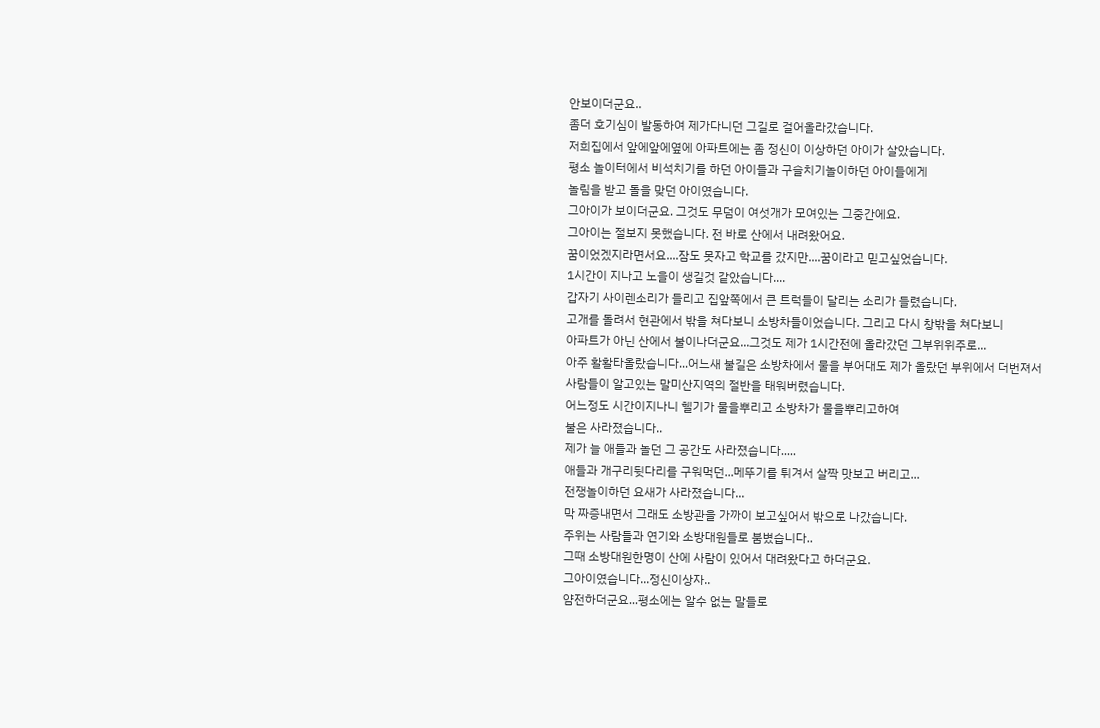안보이더군요..
좀더 호기심이 발동하여 제가다니던 그길로 걸어올라갔습니다.
저희집에서 앞에앞에옆에 아파트에는 좀 정신이 이상하던 아이가 살았습니다.
평소 놀이터에서 비석치기를 하던 아이들과 구슬치기놀이하던 아이들에게
놀림을 받고 돌을 맞던 아이였습니다.
그아이가 보이더군요. 그것도 무덤이 여섯개가 모여있는 그중간에요.
그아이는 절보지 못했습니다. 전 바로 산에서 내려왔어요.
꿈이었겠지라면서요....잠도 못자고 학교를 갔지만....꿈이라고 믿고싶었습니다.
1시간이 지나고 노을이 생길것 같았습니다....
갑자기 사이렌소리가 들리고 집앞쪽에서 큰 트럭들이 달리는 소리가 들렸습니다.
고개를 돌려서 현관에서 밖을 쳐다보니 소방차들이었습니다. 그리고 다시 창밖을 쳐다보니
아파트가 아닌 산에서 불이나더군요...그것도 제가 1시간전에 올라갔던 그부위위주로...
아주 활활타올랐습니다...어느새 불길은 소방차에서 물을 부어대도 제가 올랐던 부위에서 더번져서
사람들이 알고있는 말미산지역의 절반을 태워버렸습니다.
어느정도 시간이지나니 헬기가 물을뿌리고 소방차가 물을뿌리고하여
불은 사라졌습니다..
제가 늘 애들과 놀던 그 공간도 사라졌습니다.....
애들과 개구리뒷다리를 구워먹던...메뚜기를 튀겨서 살짝 맛보고 버리고...
전쟁놀이하던 요새가 사라졌습니다...
막 짜증내면서 그래도 소방관을 가까이 보고싶어서 밖으로 나갔습니다.
주위는 사람들과 연기와 소방대원들로 붐볐습니다..
그때 소방대원한명이 산에 사람이 있어서 대려왔다고 하더군요.
그아이였습니다...정신이상자..
얌전하더군요...평소에는 알수 없는 말들로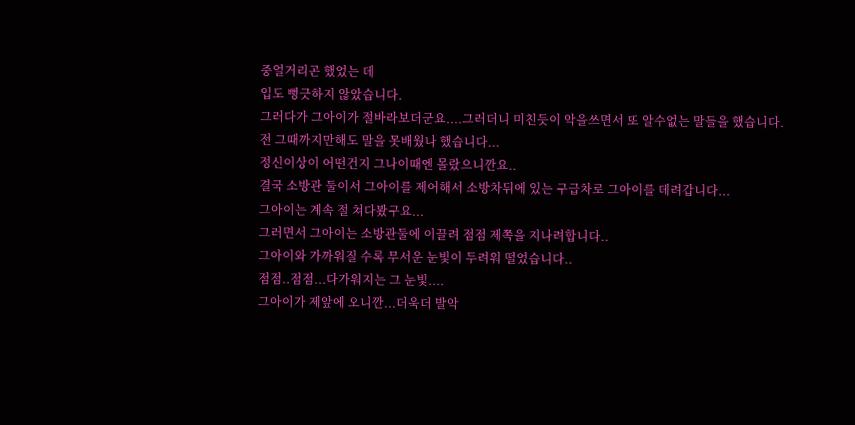중얼거리곤 했었는 데
입도 뻥긋하지 않았습니다.
그러다가 그아이가 절바라보더군요....그러더니 미친듯이 악을쓰면서 또 알수없는 말들을 했습니다.
전 그때까지만해도 말을 못배웠나 했습니다...
정신이상이 어떤건지 그나이때엔 몰랐으니깐요..
결국 소방관 둘이서 그아이를 제어해서 소방차뒤에 있는 구급차로 그아이를 데려갑니다...
그아이는 계속 절 쳐다봤구요...
그러면서 그아이는 소방관둘에 이끌려 점점 제쪽을 지나려합니다..
그아이와 가까워질 수록 무서운 눈빛이 두려워 떨었습니다..
점점..점점...다가워지는 그 눈빛....
그아이가 제앞에 오니깐...더욱더 발악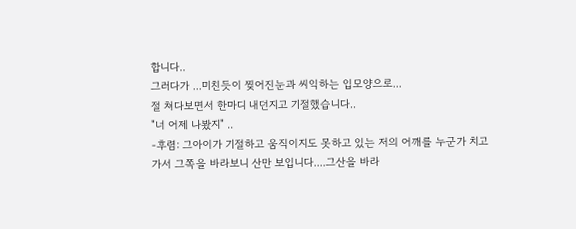합니다..
그러다가 ...미친듯이 찢어진눈과 씨익하는 입모양으로...
절 쳐다보면서 한마디 내던지고 기절했습니다..
"너 어제 나봤지" ..
-후렴: 그아이가 기절하고 움직이지도 못하고 있는 저의 어깨를 누군가 치고가서 그쪽을 바라보니 산만 보입니다....그산을 바라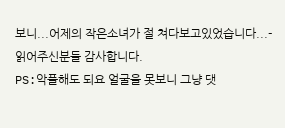보니...어제의 작은소녀가 절 쳐다보고있었습니다...-
읽어주신분들 감사합니다.
PS:악플해도 되요 얼굴을 못보니 그냥 댓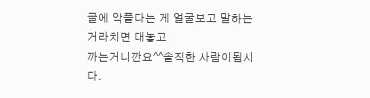글에 악플다는 게 얼굴보고 말하는거라치면 대놓고
까는거니깐요^^솔직한 사람이됩시다.